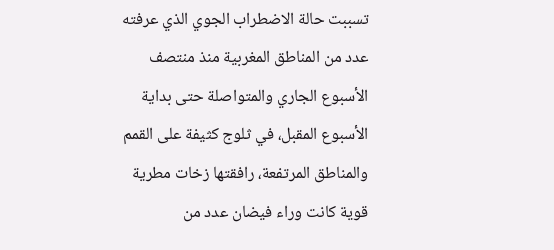تسببت حالة الاضطراب الجوي الذي عرفته عدد من المناطق المغربية منذ منتصف الأسبوع الجاري والمتواصلة حتى بداية الأسبوع المقبل، في ثلوج كثيفة على القمم والمناطق المرتفعة، رافقتها زخات مطرية قوية كانت وراء فيضان عدد من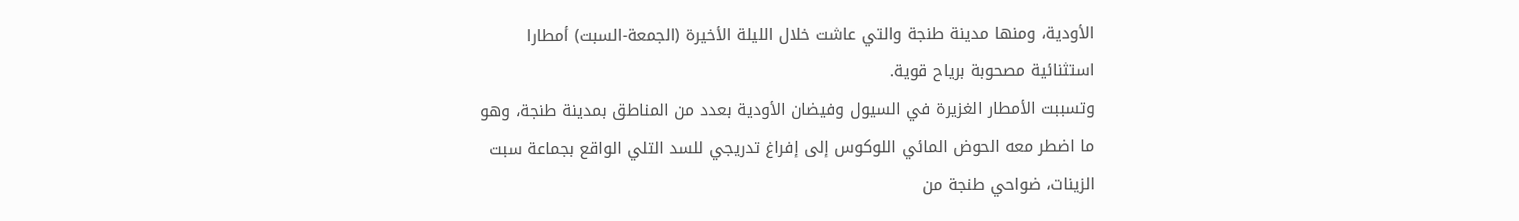الأودية، ومنها مدينة طنجة والتي عاشت خلال الليلة الأخيرة (الجمعة-السبت) أمطارا استثنائية مصحوبة برياح قوية.
وتسببت الأمطار الغزيرة في السيول وفيضان الأودية بعدد من المناطق بمدينة طنجة، وهو ما اضطر معه الحوض المائي اللوكوس إلى إفراغ تدريجي للسد التلي الواقع بجماعة سبت الزينات، ضواحي طنجة من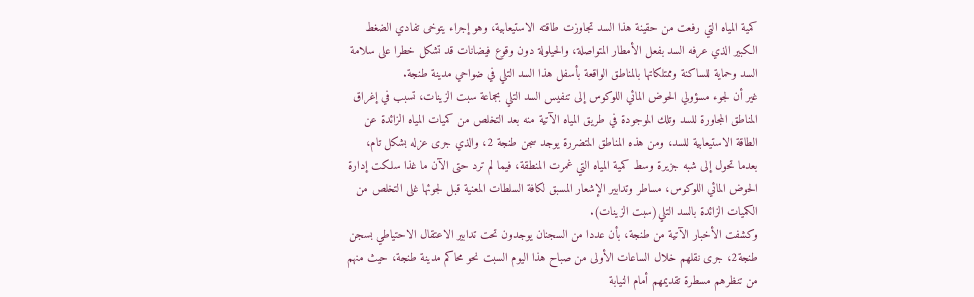كمية المياه التي رفعت من حقينة هذا السد تجاوزت طاقته الاستيعابية، وهو إجراء يتوخى تفادي الضغط الكبير الذي عرفه السد بفعل الأمطار المتواصلة، والحيلولة دون وقوع فيضانات قد تشكل خطرا على سلامة السد وحماية للساكنة وممتلكاتها بالمناطق الواقعة بأسفل هذا السد التلي في ضواحي مدينة طنجة.
غير أن لجوء مسؤولي الحوض المائي اللوكوس إلى تنفيس السد التلي بجماعة سبت الزينات، تسبب في إغراق المناطق المجاورة للسد وتلك الموجودة في طريق المياه الآتية منه بعد التخلص من كميات المياه الزائدة عن الطاقة الاستيعابية للسد، ومن هذه المناطق المتضررة يوجد سجن طنجة 2، والذي جرى عزله بشكل تام، بعدما تحول إلى شبه جزيرة وسط كمية المياه التي غمرت المنطقة، فيما لم ترد حتى الآن ما غذا سلكت إدارة الحوض المائي اللوكوس، مساطر وتدابير الإشعار المسبق لكافة السلطات المعنية قبل لجوئها غلى التخلص من الكميات الزائدة بالسد التلي(سبت الزينات).
وكشفت الأخبار الآتية من طنجة، بأن عددا من السجنان يوجدون تحت تدابير الاعتقال الاحتياطي بسجن طنجة2، جرى نقلهم خلال الساعات الأولى من صباح هذا اليوم السبت نحو محاكم مدينة طنجة، حيث منهم من تنظرهم مسطرة تقديمهم أمام النيابة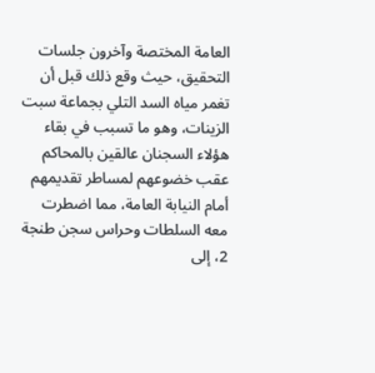العامة المختصة وآخرون جلسات التحقيق، حيث وقع ذلك قبل أن تغمر مياه السد التلي بجماعة سبت الزينات، وهو ما تسبب في بقاء هؤلاء السجنان عالقين بالمحاكم عقب خضوعهم لمساطر تقديمهم أمام النيابة العامة، مما اضطرت معه السلطات وحراس سجن طنجة 2، إلى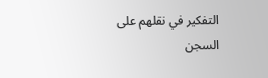التفكير في نقلهم على السجن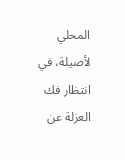المحلي لأصيلة، في انتظار فك العزلة عن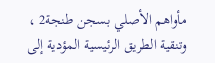مأواهم الأصلي بسجن طنجة2 ، وتنقية الطريق الرئيسية المؤدية إلى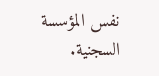نفس المؤسسة السجنية.